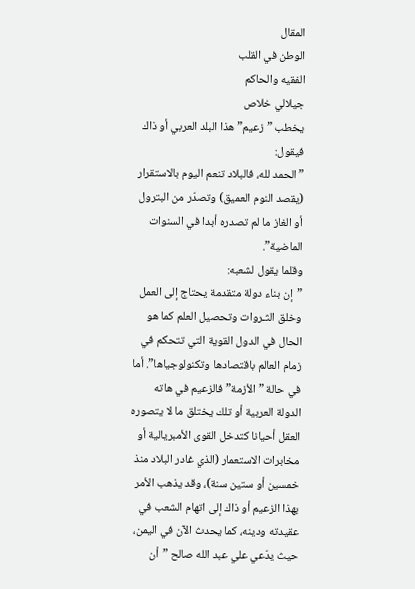المقال
الوطن في القلب
الفقيه والحاكم
جيلالي خلاص
يخطب ”زعيم” هذا البلد العربي أو ذاك فيقول:
”الحمد لله، فالبلاد تنعم اليوم بالاستقرار (يقصد النوم العميق) وتصدّر من البترول أو الغاز ما لم تصدره أبدا في السنوات الماضية”.
وقلما يقول لشعبه:
”إن بناء دولة متقدمة يحتاج إلى العمل وخلق الثـروات وتحصيل العلم كما هو الحال في الدول القوية التي تتحكم في زمام العالم باقتصادها وتكنولوجياها”. أما في حالة ”الأزمة” فالزعيم في هاته الدولة العربية أو تلك يختلق ما لا يتصوره العقل أحيانا كتدخل القوى الأمبريالية أو مخابرات الاستعمار (الذي غادر البلاد منذ خمسين أو ستين سنة)، وقد يذهب الأمر بهذا الزعيم أو ذاك إلى اتهام الشعب في عقيدته ودينه، كما يحدث الآن في اليمن، حيث يدّعي علي عبد الله صالح ”أن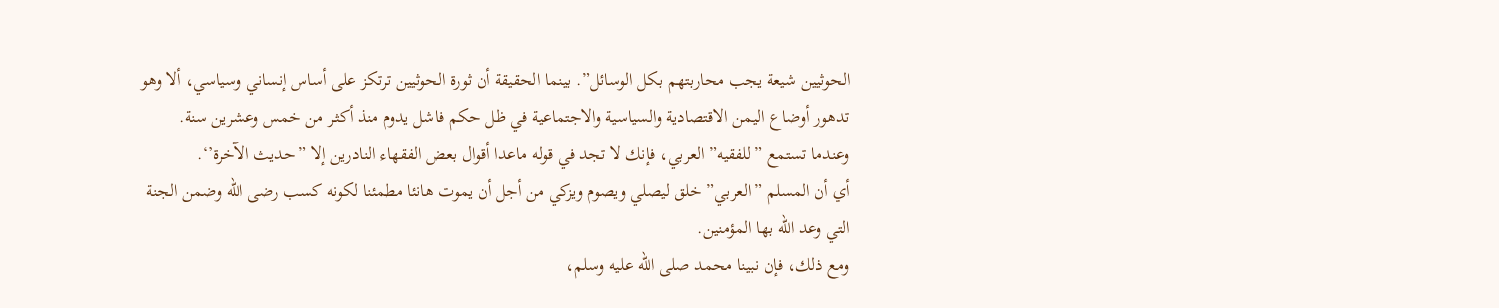الحوثيين شيعة يجب محاربتهم بكل الوسائل”. بينما الحقيقة أن ثورة الحوثيين ترتكز على أساس إنساني وسياسي، ألا وهو تدهور أوضاع اليمن الاقتصادية والسياسية والاجتماعية في ظل حكم فاشل يدوم منذ أكثـر من خمس وعشرين سنة.
وعندما تستمع ”للفقيه” العربي، فإنك لا تجد في قوله ماعدا أقوال بعض الفقهاء النادرين إلا ”حديث الآخرة’‘.
أي أن المسلم ”العربي” خلق ليصلي ويصوم ويزكي من أجل أن يموت هانئا مطمئنا لكونه كسب رضى الله وضمن الجنة التي وعد الله بها المؤمنين.
ومع ذلك، فإن نبينا محمد صلى الله عليه وسلم،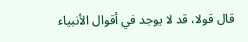قال قولا، قد لا يوجد في أقوال الأنبياء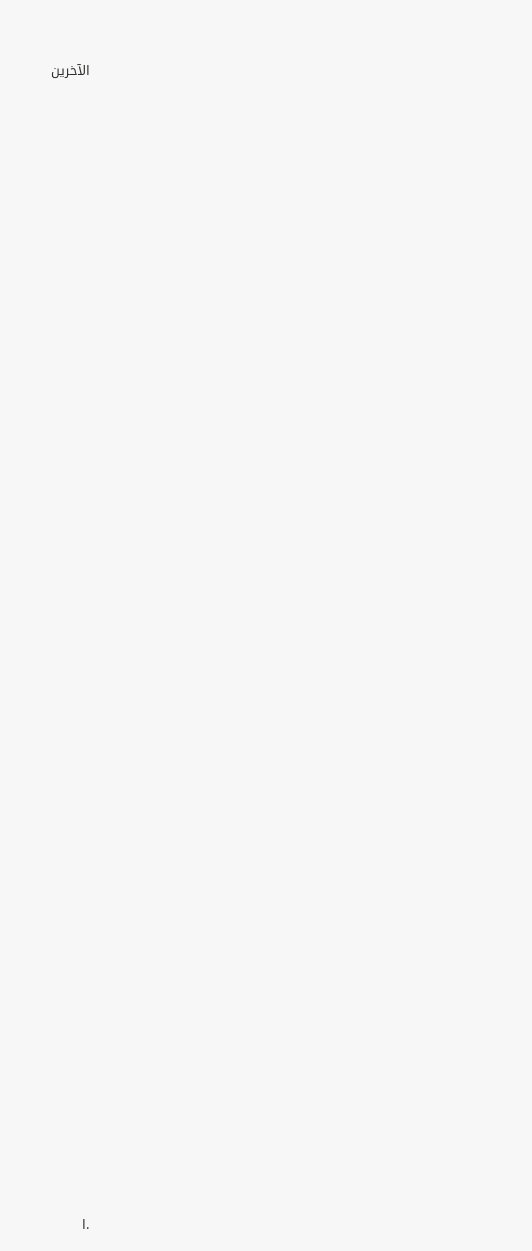الآخرين



















































.ا